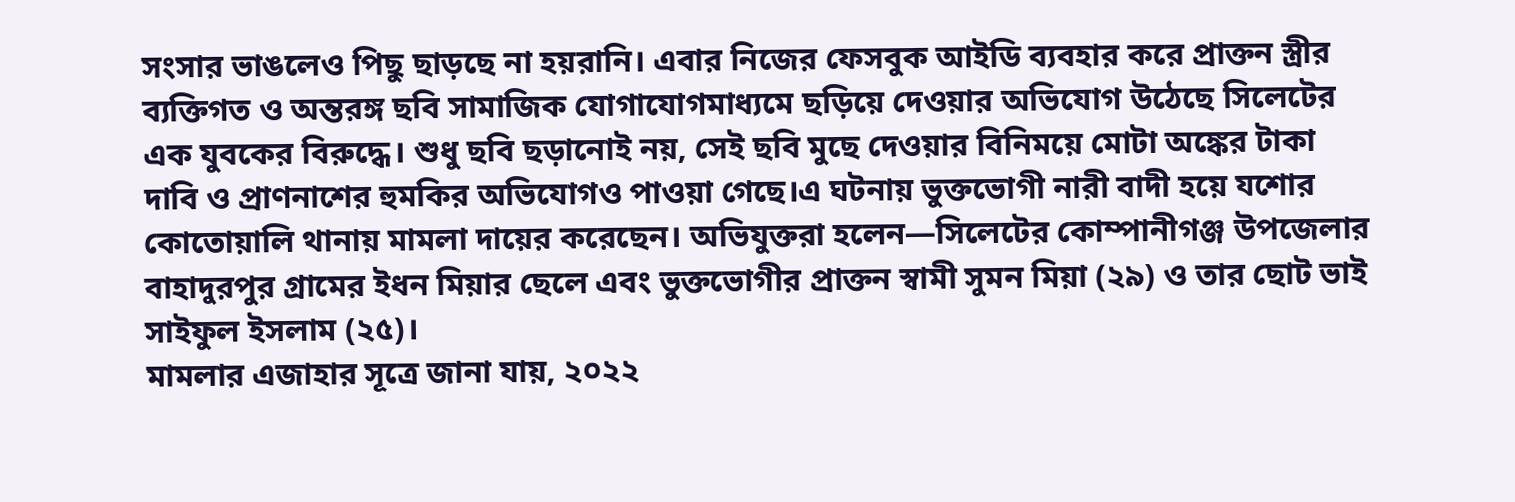সংসার ভাঙলেও পিছু ছাড়ছে না হয়রানি। এবার নিজের ফেসবুক আইডি ব্যবহার করে প্রাক্তন স্ত্রীর ব্যক্তিগত ও অন্তরঙ্গ ছবি সামাজিক যোগাযোগমাধ্যমে ছড়িয়ে দেওয়ার অভিযোগ উঠেছে সিলেটের এক যুবকের বিরুদ্ধে। শুধু ছবি ছড়ানোই নয়, সেই ছবি মুছে দেওয়ার বিনিময়ে মোটা অঙ্কের টাকা দাবি ও প্রাণনাশের হুমকির অভিযোগও পাওয়া গেছে।এ ঘটনায় ভুক্তভোগী নারী বাদী হয়ে যশোর কোতোয়ালি থানায় মামলা দায়ের করেছেন। অভিযুক্তরা হলেন—সিলেটের কোম্পানীগঞ্জ উপজেলার বাহাদুরপুর গ্রামের ইধন মিয়ার ছেলে এবং ভুক্তভোগীর প্রাক্তন স্বামী সুমন মিয়া (২৯) ও তার ছোট ভাই সাইফুল ইসলাম (২৫)।
মামলার এজাহার সূত্রে জানা যায়, ২০২২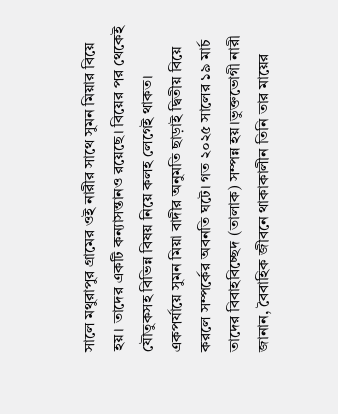সালে মথুরাপুর গ্রামের ওই নারীর সাথে সুমন মিয়ার বিয়ে হয়। তাদের একটি কন্যাসন্তানও রয়েছে। বিয়ের পর থেকেই যৌতুকসহ বিভিন্ন বিষয় নিয়ে কলহ লেগেই থাকত। একপর্যায়ে সুমন মিয়া বাদীর অনুমতি ছাড়াই দ্বিতীয় বিয়ে করলে সম্পর্কের অবনতি ঘটে। গত ২০২৫ সালের ১৯ মার্চ তাদের বিবাহবিচ্ছেদ (তালাক) সম্পন্ন হয়।ভুক্তভোগী নারী জানান, বৈবাহিক জীবনে থাকাকালীন তিনি তার মায়ের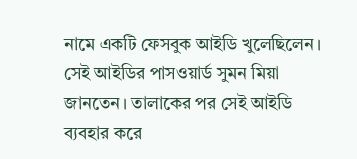নামে একটি ফেসবুক আইডি খুলেছিলেন। সেই আইডির পাসওয়ার্ড সুমন মিয়া জানতেন। তালাকের পর সেই আইডি ব্যবহার করে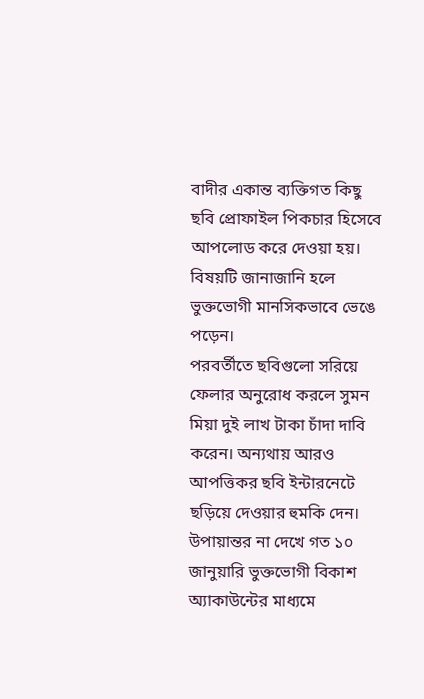বাদীর একান্ত ব্যক্তিগত কিছু ছবি প্রোফাইল পিকচার হিসেবে আপলোড করে দেওয়া হয়। বিষয়টি জানাজানি হলে ভুক্তভোগী মানসিকভাবে ভেঙে পড়েন।
পরবর্তীতে ছবিগুলো সরিয়ে ফেলার অনুরোধ করলে সুমন মিয়া দুই লাখ টাকা চাঁদা দাবি করেন। অন্যথায় আরও আপত্তিকর ছবি ইন্টারনেটে ছড়িয়ে দেওয়ার হুমকি দেন। উপায়ান্তর না দেখে গত ১০ জানুয়ারি ভুক্তভোগী বিকাশ অ্যাকাউন্টের মাধ্যমে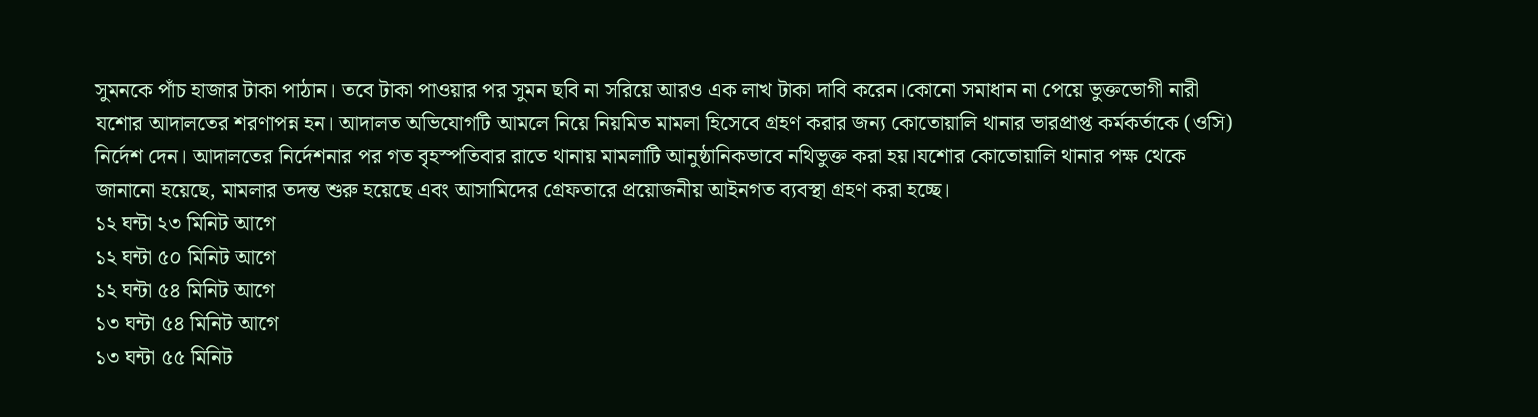সুমনকে পাঁচ হাজার টাকা পাঠান। তবে টাকা পাওয়ার পর সুমন ছবি না সরিয়ে আরও এক লাখ টাকা দাবি করেন।কোনো সমাধান না পেয়ে ভুক্তভোগী নারী যশোর আদালতের শরণাপন্ন হন। আদালত অভিযোগটি আমলে নিয়ে নিয়মিত মামলা হিসেবে গ্রহণ করার জন্য কোতোয়ালি থানার ভারপ্রাপ্ত কর্মকর্তাকে (ওসি) নির্দেশ দেন। আদালতের নির্দেশনার পর গত বৃহস্পতিবার রাতে থানায় মামলাটি আনুষ্ঠানিকভাবে নথিভুক্ত করা হয়।যশোর কোতোয়ালি থানার পক্ষ থেকে জানানো হয়েছে, মামলার তদন্ত শুরু হয়েছে এবং আসামিদের গ্রেফতারে প্রয়োজনীয় আইনগত ব্যবস্থা গ্রহণ করা হচ্ছে।
১২ ঘন্টা ২৩ মিনিট আগে
১২ ঘন্টা ৫০ মিনিট আগে
১২ ঘন্টা ৫৪ মিনিট আগে
১৩ ঘন্টা ৫৪ মিনিট আগে
১৩ ঘন্টা ৫৫ মিনিট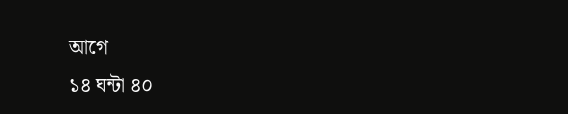আগে
১৪ ঘন্টা ৪০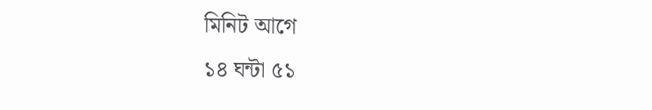মিনিট আগে
১৪ ঘন্টা ৫১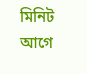মিনিট আগে